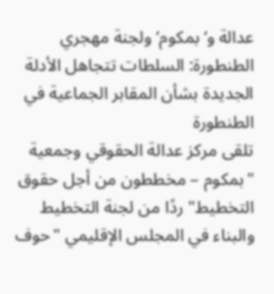عدالة و‘بمكوم‘ ولجنة مهجري الطنطورة: السلطات تتجاهل الأدلة الجديدة بشأن المقابر الجماعية في الطنطورة
تلقى مركز عدالة الحقوقي وجمعية "بمكوم – مخططون من أجل حقوق التخطيط" ردًا من لجنة التخطيط والبناء في المجلس الإقليمي "حوف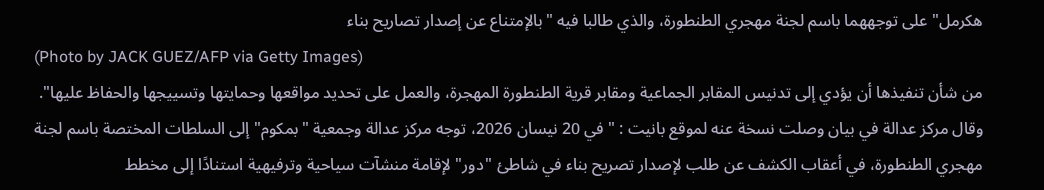هكرمل" على توجههما باسم لجنة مهجري الطنطورة، والذي طالبا فيه "بالإمتناع عن إصدار تصاريح بناء
(Photo by JACK GUEZ/AFP via Getty Images)
من شأن تنفيذها أن يؤدي إلى تدنيس المقابر الجماعية ومقابر قرية الطنطورة المهجرة، والعمل على تحديد مواقعها وحمايتها وتسييجها والحفاظ عليها".
وقال مركز عدالة في بيان وصلت نسخة عنه لموقع بانيت : " في 20 نيسان 2026، توجه مركز عدالة وجمعية "بمكوم" إلى السلطات المختصة باسم لجنة مهجري الطنطورة، في أعقاب الكشف عن طلب لإصدار تصريح بناء في شاطئ "دور" لإقامة منشآت سياحية وترفيهية استنادًا إلى مخطط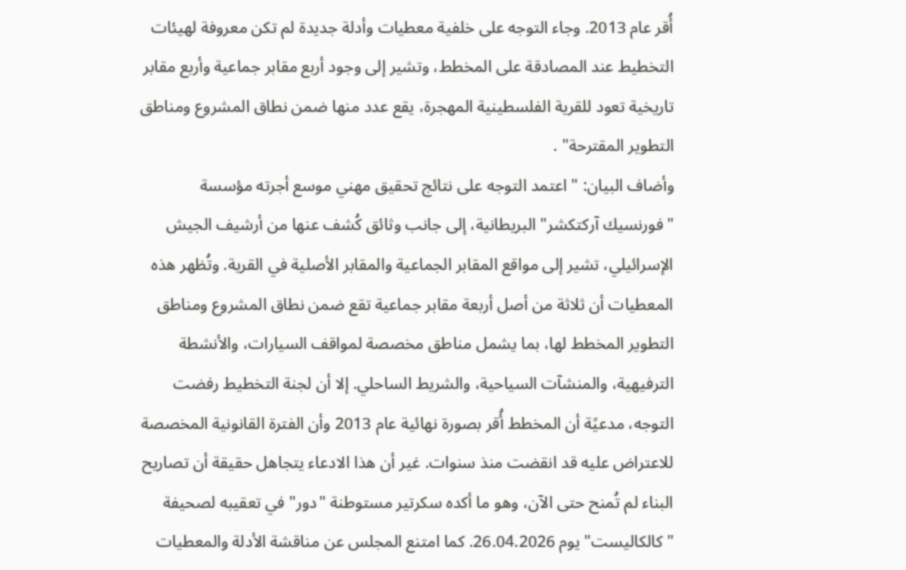أُقر عام 2013. وجاء التوجه على خلفية معطيات وأدلة جديدة لم تكن معروفة لهيئات التخطيط عند المصادقة على المخطط، وتشير إلى وجود أربع مقابر جماعية وأربع مقابر تاريخية تعود للقرية الفلسطينية المهجرة، يقع عدد منها ضمن نطاق المشروع ومناطق التطوير المقترحة" .
وأضاف البيان: " اعتمد التوجه على نتائج تحقيق مهني موسع أجرته مؤسسة "فورنسيك آركتكشر" البريطانية، إلى جانب وثائق كُشف عنها من أرشيف الجيش الإسرائيلي، تشير إلى مواقع المقابر الجماعية والمقابر الأصلية في القرية. وتُظهر هذه المعطيات أن ثلاثة من أصل أربعة مقابر جماعية تقع ضمن نطاق المشروع ومناطق التطوير المخطط لها، بما يشمل مناطق مخصصة لمواقف السيارات، والأنشطة الترفيهية، والمنشآت السياحية، والشريط الساحلي. إلا أن لجنة التخطيط رفضت التوجه، مدعيًة أن المخطط أُقر بصورة نهائية عام 2013 وأن الفترة القانونية المخصصة للاعتراض عليه قد انقضت منذ سنوات. غير أن هذا الادعاء يتجاهل حقيقة أن تصاريح البناء لم تُمنح حتى الآن، وهو ما أكده سكرتير مستوطنة "دور" في تعقيبه لصحيفة "كالكاليست" يوم 26.04.2026. كما امتنع المجلس عن مناقشة الأدلة والمعطيات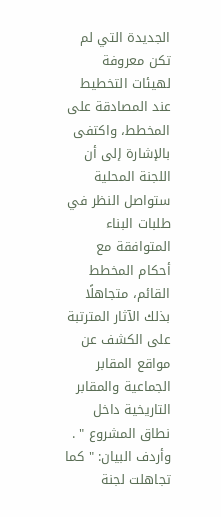الجديدة التي لم تكن معروفة لهيئات التخطيط عند المصادقة على المخطط، واكتفى بالإشارة إلى أن اللجنة المحلية ستواصل النظر في طلبات البناء المتوافقة مع أحكام المخطط القائم، متجاهلًا بذلك الآثار المترتبة على الكشف عن مواقع المقابر الجماعية والمقابر التاريخية داخل نطاق المشروع " .
وأردف البيان: " كما تجاهلت لجنة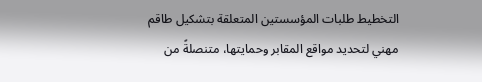التخطيط طلبات المؤسستين المتعلقة بتشكيل طاقم مهني لتحديد مواقع المقابر وحمايتها، متنصلةً من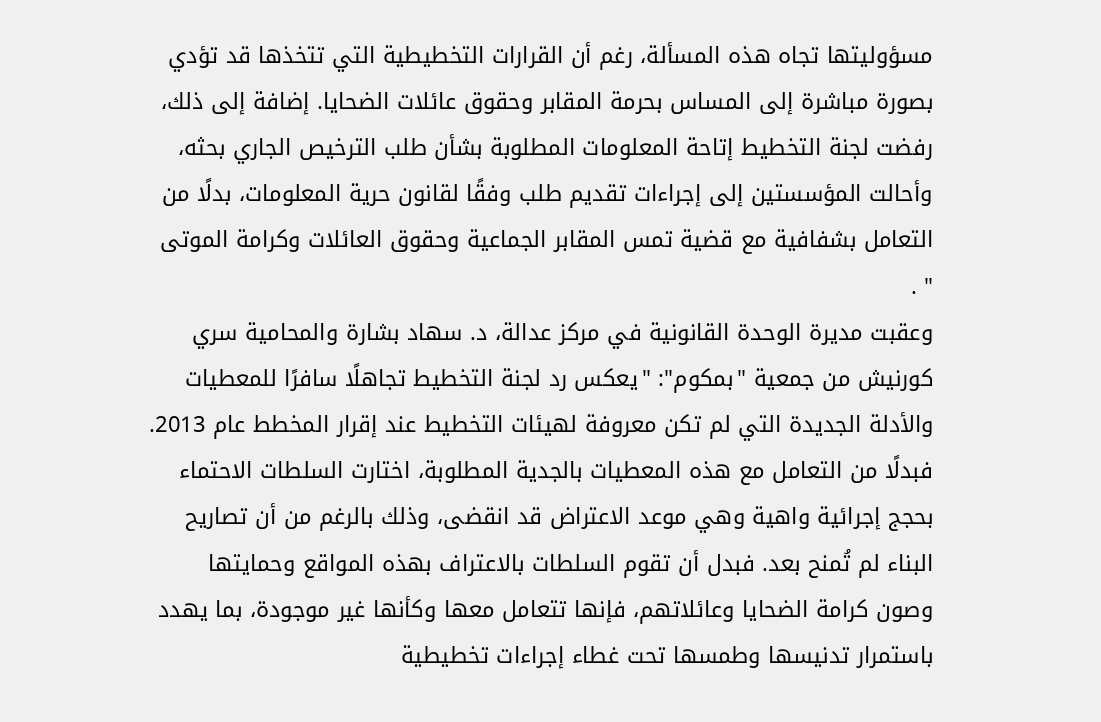مسؤوليتها تجاه هذه المسألة، رغم أن القرارات التخطيطية التي تتخذها قد تؤدي بصورة مباشرة إلى المساس بحرمة المقابر وحقوق عائلات الضحايا. إضافة إلى ذلك، رفضت لجنة التخطيط إتاحة المعلومات المطلوبة بشأن طلب الترخيص الجاري بحثه، وأحالت المؤسستين إلى إجراءات تقديم طلب وفقًا لقانون حرية المعلومات، بدلًا من التعامل بشفافية مع قضية تمس المقابر الجماعية وحقوق العائلات وكرامة الموتى " .
وعقبت مديرة الوحدة القانونية في مركز عدالة، د. سهاد بشارة والمحامية سري كورنيش من جمعية "بمكوم": "يعكس رد لجنة التخطيط تجاهلًا سافرًا للمعطيات والأدلة الجديدة التي لم تكن معروفة لهيئات التخطيط عند إقرار المخطط عام 2013. فبدلًا من التعامل مع هذه المعطيات بالجدية المطلوبة، اختارت السلطات الاحتماء بحجج إجرائية واهية وهي موعد الاعتراض قد انقضى، وذلك بالرغم من أن تصاريح البناء لم تُمنح بعد. فبدل أن تقوم السلطات بالاعتراف بهذه المواقع وحمايتها وصون كرامة الضحايا وعائلاتهم، فإنها تتعامل معها وكأنها غير موجودة، بما يهدد باستمرار تدنيسها وطمسها تحت غطاء إجراءات تخطيطية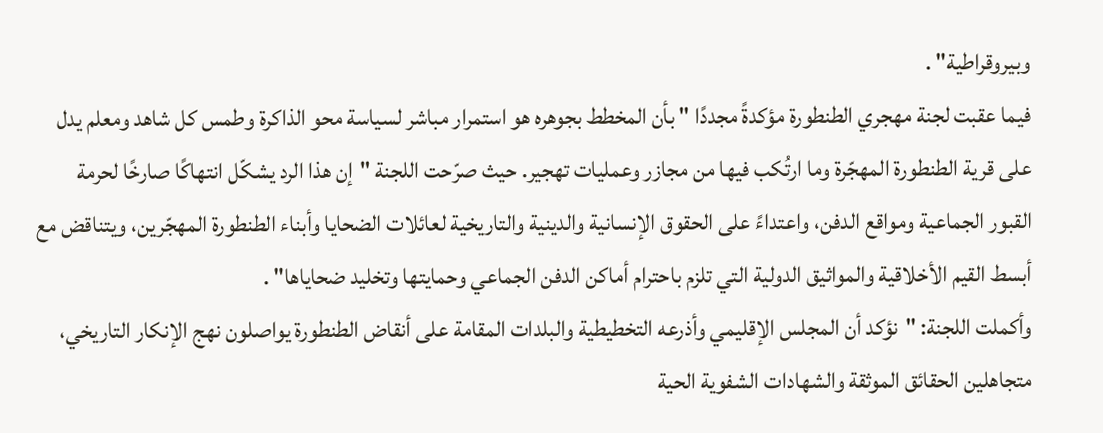وبيروقراطية" .
فيما عقبت لجنة مهجري الطنطورة مؤكدةً مجددًا " بأن المخطط بجوهره هو استمرار مباشر لسياسة محو الذاكرة وطمس كل شاهد ومعلم يدل على قرية الطنطورة المهجّرة وما ارتُكب فيها من مجازر وعمليات تهجير. حيث صرّحت اللجنة "إن هذا الرد يشكّل انتهاكًا صارخًا لحرمة القبور الجماعية ومواقع الدفن، واعتداءً على الحقوق الإنسانية والدينية والتاريخية لعائلات الضحايا وأبناء الطنطورة المهجّرين، ويتناقض مع أبسط القيم الأخلاقية والمواثيق الدولية التي تلزم باحترام أماكن الدفن الجماعي وحمايتها وتخليد ضحاياها" .
وأكملت اللجنة: "نؤكد أن المجلس الإقليمي وأذرعه التخطيطية والبلدات المقامة على أنقاض الطنطورة يواصلون نهج الإنكار التاريخي، متجاهلين الحقائق الموثقة والشهادات الشفوية الحية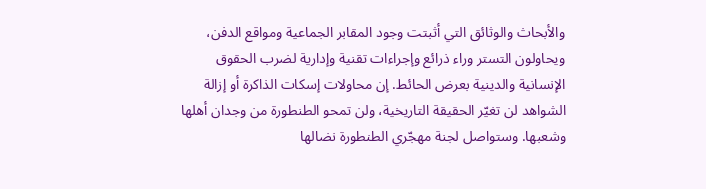والأبحاث والوثائق التي أثبتت وجود المقابر الجماعية ومواقع الدفن، ويحاولون التستر وراء ذرائع وإجراءات تقنية وإدارية لضرب الحقوق الإنسانية والدينية بعرض الحائط. إن محاولات إسكات الذاكرة أو إزالة الشواهد لن تغيّر الحقيقة التاريخية، ولن تمحو الطنطورة من وجدان أهلها وشعبها. وستواصل لجنة مهجّري الطنطورة نضالها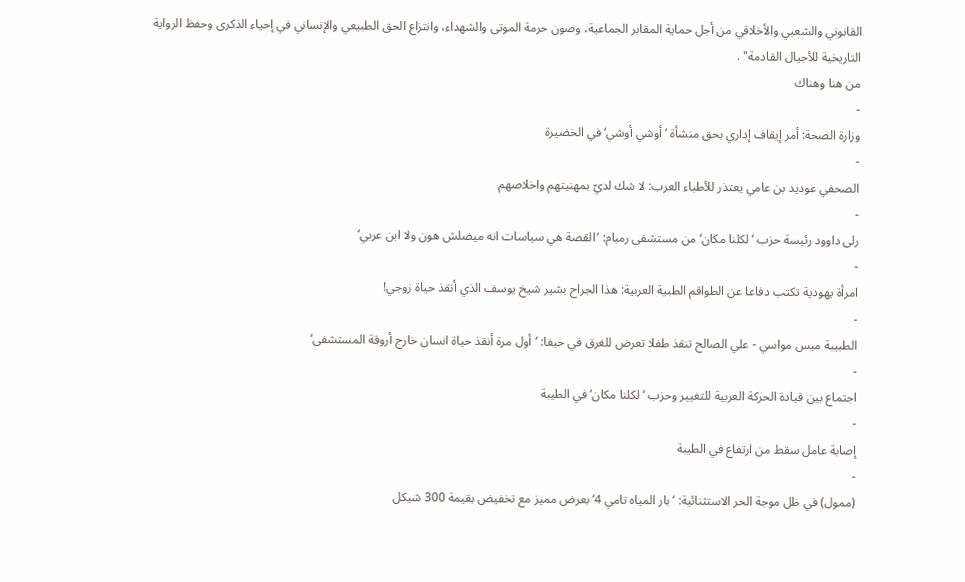القانوني والشعبي والأخلاقي من أجل حماية المقابر الجماعية، وصون حرمة الموتى والشهداء، وانتزاع الحق الطبيعي والإنساني في إحياء الذكرى وحفظ الرواية التاريخية للأجيال القادمة" .
من هنا وهناك
-
وزارة الصحة: أمر إيقاف إداري بحق منشأة ‘أوشي أوشي‘ في الخضيرة
-
الصحفي عوديد بن عامي يعتذر للأطباء العرب: لا شك لديّ بمهنيتهم واخلاصهم
-
رلى داوود رئيسة حزب ‘لكلنا مكان‘ من مستشفى رمبام: ‘القصة هي سياسات انه ميضلش هون ولا ابن عربي‘
-
امرأة يهودية تكتب دفاعا عن الطواقم الطبية العربية: هذا الجراح بشير شيخ يوسف الذي أنقذ حياة زوجي!
-
الطبيبة ميس مواسي - علي الصالح تنقذ طفلا تعرض للغرق في حيفا: ‘أول مرة أنقذ حياة انسان خارج أروقة المستشفى‘
-
اجتماع بين قيادة الحركة العربية للتغيير وحزب ‘لكلنا مكان‘ في الطيبة
-
إصابة عامل سقط من ارتفاع في الطيبة
-
(ممول) في ظل موجة الحر الاستثنائية: ‘بار المياه تامي 4‘ بعرض مميز مع تخفيض بقيمة 300 شيكل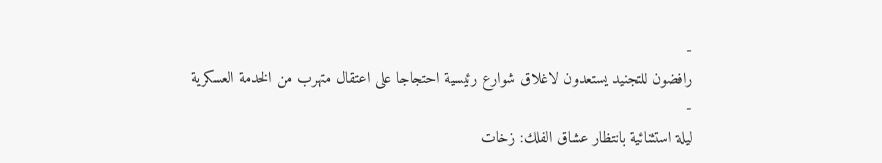-
رافضون للتجنيد يستعدون لاغلاق شوارع رئيسية احتجاجا على اعتقال متهرب من الخدمة العسكرية
-
ليلة استثنائية بانتظار عشاق الفلك: زخات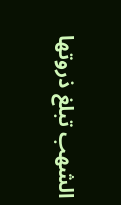الشهب تبلغ ذروتها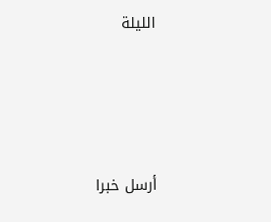الليلة





أرسل خبرا